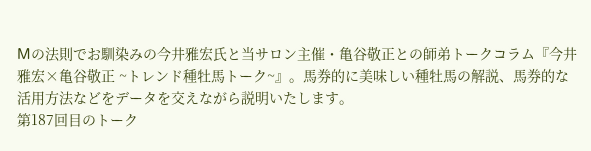Mの法則でお馴染みの今井雅宏氏と当サロン主催・亀谷敬正との師弟トークコラム『今井雅宏×亀谷敬正 ~トレンド種牡馬トーク~』。馬券的に美味しい種牡馬の解説、馬券的な活用方法などをデータを交えながら説明いたします。
第187回目のトーク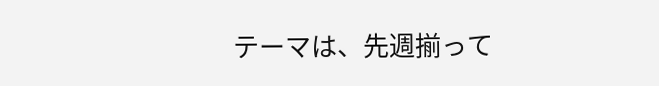テーマは、先週揃って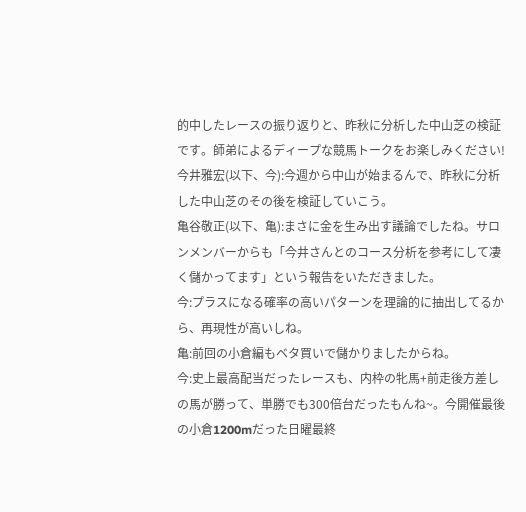的中したレースの振り返りと、昨秋に分析した中山芝の検証です。師弟によるディープな競馬トークをお楽しみください!
今井雅宏(以下、今):今週から中山が始まるんで、昨秋に分析した中山芝のその後を検証していこう。
亀谷敬正(以下、亀):まさに金を生み出す議論でしたね。サロンメンバーからも「今井さんとのコース分析を参考にして凄く儲かってます」という報告をいただきました。
今:プラスになる確率の高いパターンを理論的に抽出してるから、再現性が高いしね。
亀:前回の小倉編もベタ買いで儲かりましたからね。
今:史上最高配当だったレースも、内枠の牝馬+前走後方差しの馬が勝って、単勝でも300倍台だったもんね~。今開催最後の小倉1200mだった日曜最終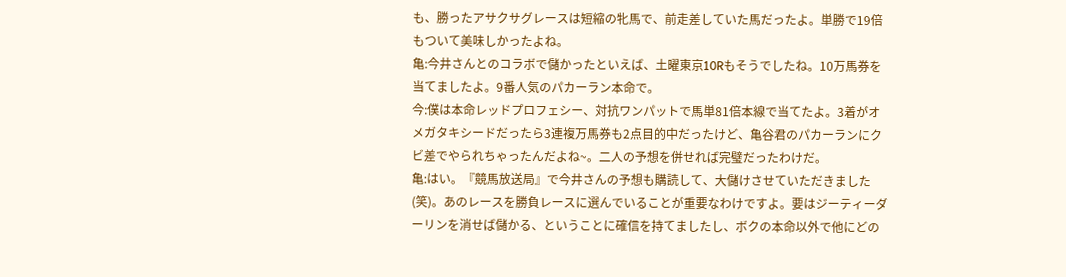も、勝ったアサクサグレースは短縮の牝馬で、前走差していた馬だったよ。単勝で19倍もついて美味しかったよね。
亀:今井さんとのコラボで儲かったといえば、土曜東京10Rもそうでしたね。10万馬券を当てましたよ。9番人気のパカーラン本命で。
今:僕は本命レッドプロフェシー、対抗ワンパットで馬単81倍本線で当てたよ。3着がオメガタキシードだったら3連複万馬券も2点目的中だったけど、亀谷君のパカーランにクビ差でやられちゃったんだよね~。二人の予想を併せれば完璧だったわけだ。
亀:はい。『競馬放送局』で今井さんの予想も購読して、大儲けさせていただきました(笑)。あのレースを勝負レースに選んでいることが重要なわけですよ。要はジーティーダーリンを消せば儲かる、ということに確信を持てましたし、ボクの本命以外で他にどの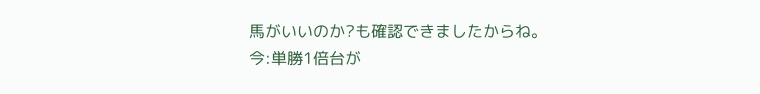馬がいいのか?も確認できましたからね。
今:単勝1倍台が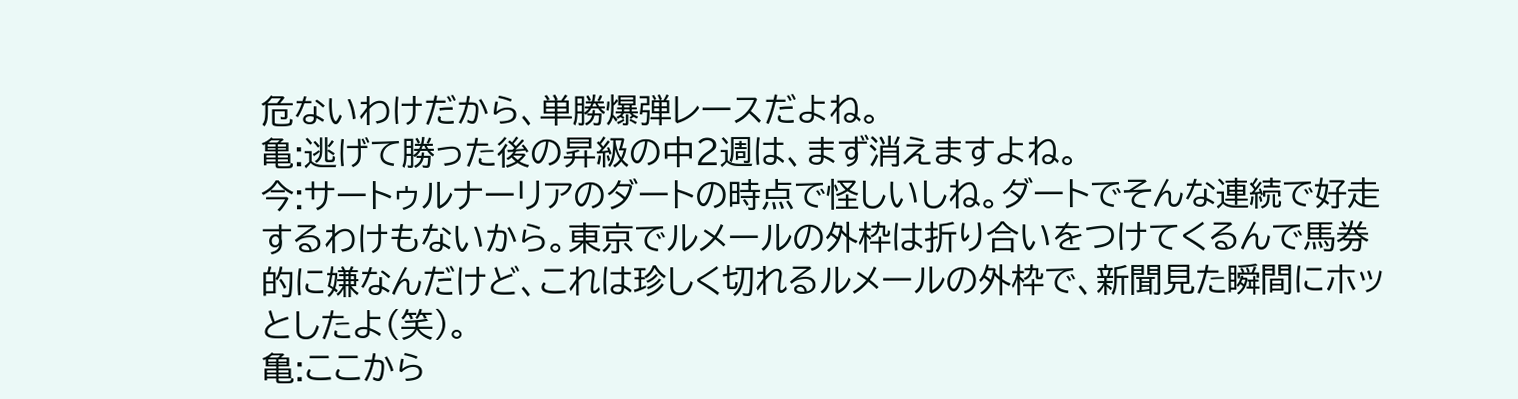危ないわけだから、単勝爆弾レースだよね。
亀:逃げて勝った後の昇級の中2週は、まず消えますよね。
今:サートゥルナーリアのダートの時点で怪しいしね。ダートでそんな連続で好走するわけもないから。東京でルメールの外枠は折り合いをつけてくるんで馬券的に嫌なんだけど、これは珍しく切れるルメールの外枠で、新聞見た瞬間にホッとしたよ(笑)。
亀:ここから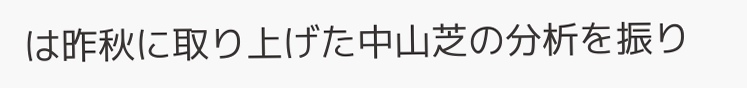は昨秋に取り上げた中山芝の分析を振り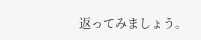返ってみましょう。